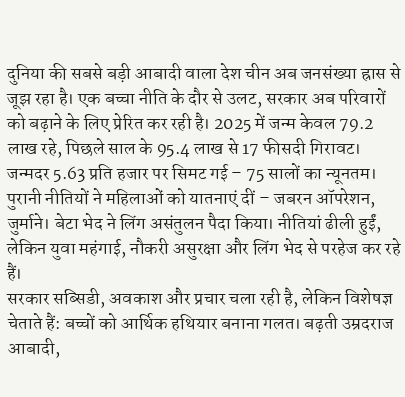दुनिया की सबसे बड़ी आबादी वाला देश चीन अब जनसंख्या ह्रास से जूझ रहा है। एक बच्चा नीति के दौर से उलट, सरकार अब परिवारों को बढ़ाने के लिए प्रेरित कर रही है। 2025 में जन्म केवल 79.2 लाख रहे, पिछले साल के 95.4 लाख से 17 फीसदी गिरावट। जन्मदर 5.63 प्रति हजार पर सिमट गई – 75 सालों का न्यूनतम।
पुरानी नीतियों ने महिलाओं को यातनाएं दीं – जबरन ऑपरेशन, जुर्माने। बेटा भेद ने लिंग असंतुलन पैदा किया। नीतियां ढीली हुईं, लेकिन युवा महंगाई, नौकरी असुरक्षा और लिंग भेद से परहेज कर रहे हैं।
सरकार सब्सिडी, अवकाश और प्रचार चला रही है, लेकिन विशेषज्ञ चेताते हैं: बच्चों को आर्थिक हथियार बनाना गलत। बढ़ती उम्रदराज आबादी,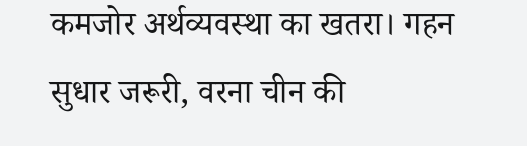कमजोर अर्थव्यवस्था का खतरा। गहन सुधार जरूरी, वरना चीन की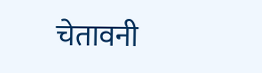चेतावनी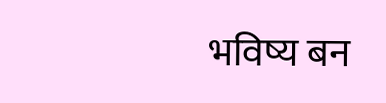भविष्य बन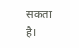सकता है।